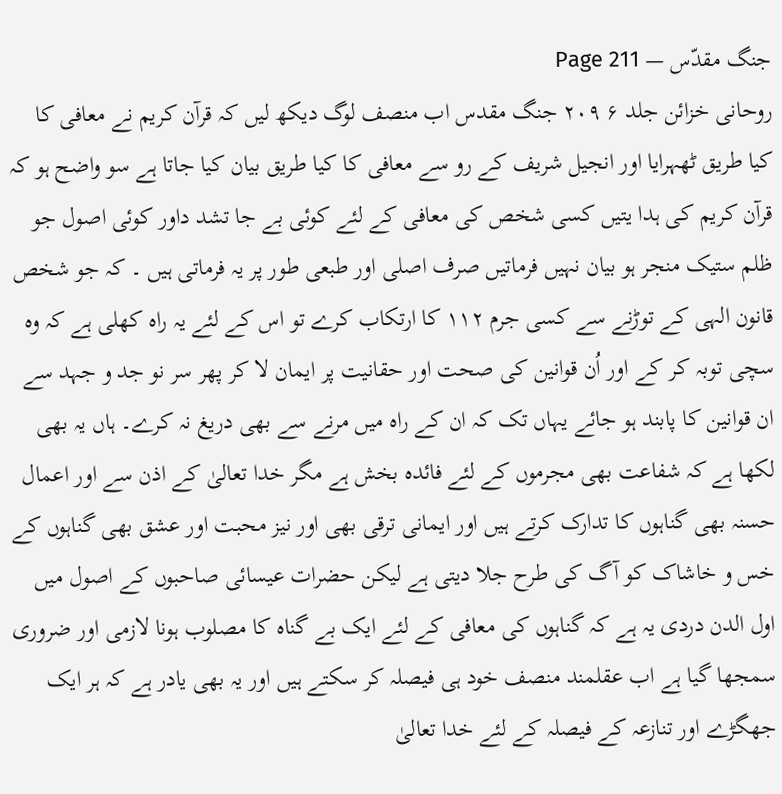جنگ مقدّس — Page 211
روحانی خزائن جلد ۶ ۲۰۹ جنگ مقدس اب منصف لوگ دیکھ لیں کہ قرآن کریم نے معافی کا کیا طریق ٹھہرایا اور انجیل شریف کے رو سے معافی کا کیا طریق بیان کیا جاتا ہے سو واضح ہو کہ قرآن کریم کی ہدا یتیں کسی شخص کی معافی کے لئے کوئی بے جا تشد داور کوئی اصول جو ظلم ستیک منجر ہو بیان نہیں فرماتیں صرف اصلی اور طبعی طور پر یہ فرماتی ہیں ۔ کہ جو شخص قانون الہی کے توڑنے سے کسی جرم ۱۱۲ کا ارتکاب کرے تو اس کے لئے یہ راہ کھلی ہے کہ وہ سچی توبہ کر کے اور اُن قوانین کی صحت اور حقانیت پر ایمان لا کر پھر سر نو جد و جہد سے ان قوانین کا پابند ہو جائے یہاں تک کہ ان کے راہ میں مرنے سے بھی دریغ نہ کرے۔ ہاں یہ بھی لکھا ہے کہ شفاعت بھی مجرموں کے لئے فائدہ بخش ہے مگر خدا تعالیٰ کے اذن سے اور اعمال حسنہ بھی گناہوں کا تدارک کرتے ہیں اور ایمانی ترقی بھی اور نیز محبت اور عشق بھی گناہوں کے خس و خاشاک کو آگ کی طرح جلا دیتی ہے لیکن حضرات عیسائی صاحبوں کے اصول میں اول الدن دردی یہ ہے کہ گناہوں کی معافی کے لئے ایک بے گناہ کا مصلوب ہونا لازمی اور ضروری سمجھا گیا ہے اب عقلمند منصف خود ہی فیصلہ کر سکتے ہیں اور یہ بھی یادر ہے کہ ہر ایک جھگڑے اور تنازعہ کے فیصلہ کے لئے خدا تعالیٰ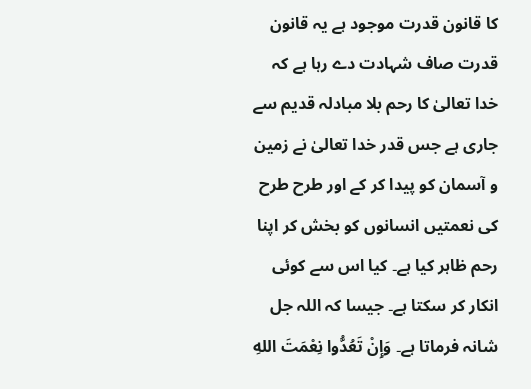کا قانون قدرت موجود ہے یہ قانون قدرت صاف شہادت دے رہا ہے کہ خدا تعالیٰ کا رحم بلا مبادلہ قدیم سے جاری ہے جس قدر خدا تعالیٰ نے زمین و آسمان کو پیدا کر کے اور طرح طرح کی نعمتیں انسانوں کو بخش کر اپنا رحم ظاہر کیا ہے۔ کیا اس سے کوئی انکار کر سکتا ہے۔ جیسا کہ اللہ جل شانہ فرماتا ہے۔ وَإِنْ تَعُدُّوا نِعْمَتَ اللهِ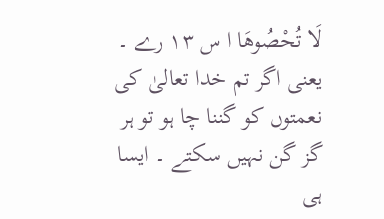لَا تُحْصُوهَا ا س ۱۳ رے ۔ یعنی اگر تم خدا تعالیٰ کی نعمتوں کو گننا چا ہو تو ہر گز گن نہیں سکتے ۔ ایسا ہی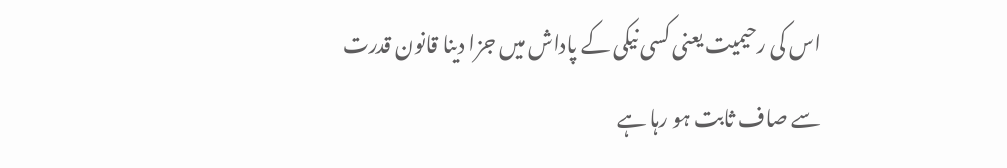اس کی رحیمیت یعنی کسی نیکی کے پاداش میں جزا دینا قانون قدرت سے صاف ثابت ہو رہا ہے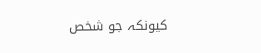کیونکہ جو شخص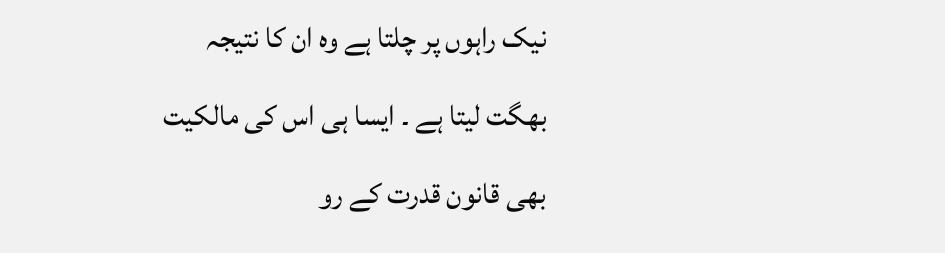نیک راہوں پر چلتا ہے وہ ان کا نتیجہ بھگت لیتا ہے ۔ ایسا ہی اس کی مالکیت بھی قانون قدرت کے رو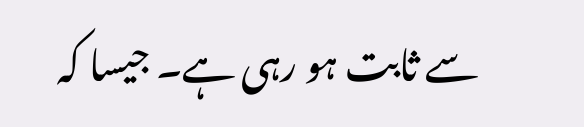سے ثابت ہو رہی ہے۔ جیسا کہ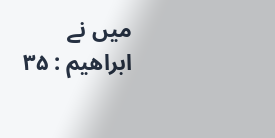میں نے ابراهیم : ۳۵